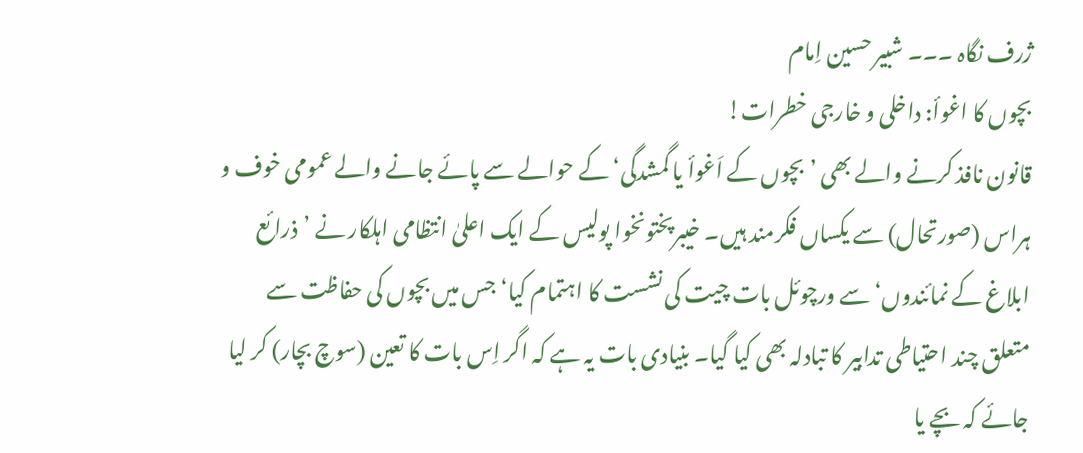ژرف نگاہ ۔۔۔ شبیر حسین اِمام
بچوں کا اغوأ: داخلی و خارجی خطرات!
قانون نافذ کرنے والے بھی ’بچوں کے اَغوأ یا گمشدگی‘ کے حوالے سے پائے جانے والے عمومی خوف و ہراس (صورتحال) سے یکساں فکرمند ہیں۔ خیبرپختونخوا پولیس کے ایک اعلیٰ انتظامی اہلکار نے ’ذرائع ابلاغ کے نمائندوں‘ سے ورچوئل بات چیت کی نشست کا اہتمام کیا‘ جس میں بچوں کی حفاظت سے متعلق چند احتیاطی تدابیر کا تبادلہ بھی کیا گیا۔ بنیادی بات یہ ہے کہ اگر اِس بات کا تعین (سوچ بچار) کر لیا جائے کہ بچے یا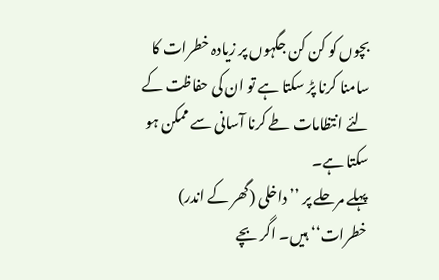بچوں کو کن کن جگہوں پر زیادہ خطرات کا سامنا کرنا پڑ سکتا ہے تو ان کی حفاظت کے لئے انتظامات طے کرنا آسانی سے ممکن ہو سکتا ہے۔
پہلے مرحلے پر ’’ داخلی (گھر کے اندر) خطرات‘‘ ہیں۔ اگر بچے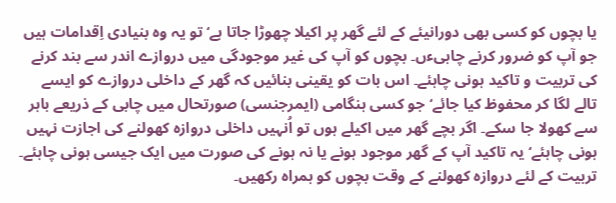یا بچوں کو کسی بھی دورانیئے کے لئے گھر پر اکیلا چھوڑا جاتا ہے‘ تو یہ وہ بنیادی اِقدامات ہیں جو آپ کو ضرور کرنے چاہیءں۔ بچوں کو آپ کی غیر موجودگی میں دروازے اندر سے بند کرنے کی تربیت و تاکید ہونی چاہئے۔ اس بات کو یقینی بنائیں کہ گھر کے داخلی دروازے کو ایسے تالے لگا کر محفوظ کیا جائے‘ جو کسی ہنگامی (ایمرجنسی) صورتحال میں چابی کے ذریعے باہر سے کھولا جا سکے۔ اگر بچے گھر میں اکیلے ہوں تو اُنہیں داخلی دروازہ کھولنے کی اجازت نہیں ہونی چاہئے‘ یہ تاکید آپ کے گھر موجود ہونے یا نہ ہونے کی صورت میں ایک جیسی ہونی چاہئے۔ تربیت کے لئے دروازہ کھولنے کے وقت بچوں کو ہمراہ رکھیں۔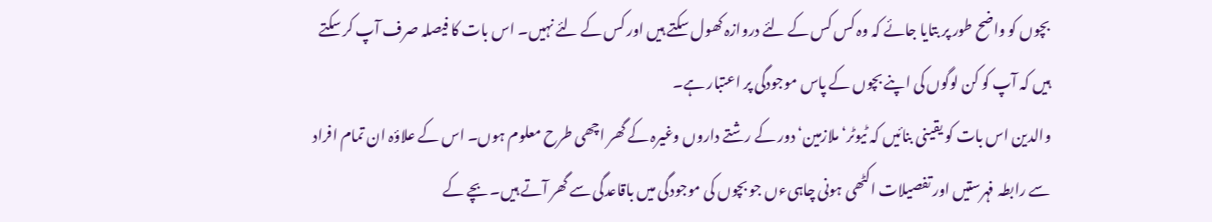بچوں کو واضح طور پر بتایا جائے کہ وہ کس کس کے لئے دروازہ کھول سکتے ہیں اور کس کے لئے نہیں۔ اس بات کا فیصلہ صرف آپ کر سکتے ہیں کہ آپ کو کن لوگوں کی اپنے بچوں کے پاس موجودگی پر اعتبار ہے۔
والدین اس بات کو یقینی بنائیں کہ ٹیوٹر‘ ملازمین‘ دور کے رشتے داروں وغیرہ کے گھر اچھی طرح معلوم ہوں۔ اس کے علاؤہ ان تمام افراد سے رابطہ فہرستیں اور تفصیلات اکٹھی ہونی چاہیءں جو بچوں کی موجودگی میں باقاعدگی سے گھر آتے ہیں۔ بچے کے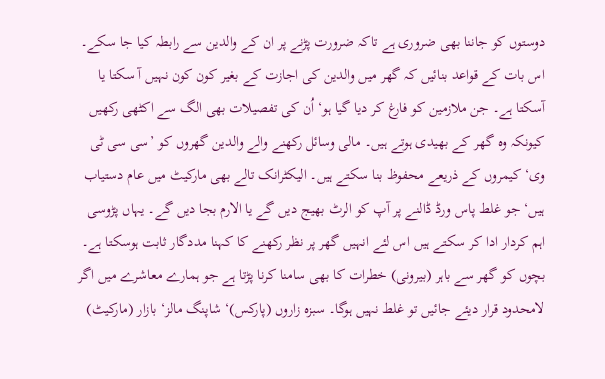دوستوں کو جاننا بھی ضروری ہے تاکہ ضرورت پڑنے پر ان کے والدین سے رابطہ کیا جا سکے۔ اس بات کے قواعد بنائیں کہ گھر میں والدین کی اجازت کے بغیر کون کون نہیں آ سکتا یا آسکتا ہے۔ جن ملازمین کو فارغ کر دیا گیا ہو‘ اُن کی تفصیلات بھی الگ سے اکٹھی رکھیں کیونکہ وہ گھر کے بھیدی ہوتے ہیں۔ مالی وسائل رکھنے والے والدین گھروں کو ’سی سی ٹی وی‘ کیمروں کے ذریعے محفوظ بنا سکتے ہیں۔ الیکٹرانک تالے بھی مارکیٹ میں عام دستیاب ہیں‘ جو غلط پاس ورڈ ڈالنے پر آپ کو الرٹ بھیج دیں گے یا الارم بجا دیں گے۔ یہاں پڑوسی اہم کردار ادا کر سکتے ہیں اس لئے انہیں گھر پر نظر رکھنے کا کہنا مددگار ثابت ہوسکتا ہے۔
بچوں کو گھر سے باہر (بیرونی) خطرات کا بھی سامنا کرنا پڑتا ہے جو ہمارے معاشرے میں اگر لامحدود قرار دیئے جائیں تو غلط نہیں ہوگا۔ سبزہ زاروں (پارکس)‘ شاپنگ مالز‘ بازار (مارکیٹ)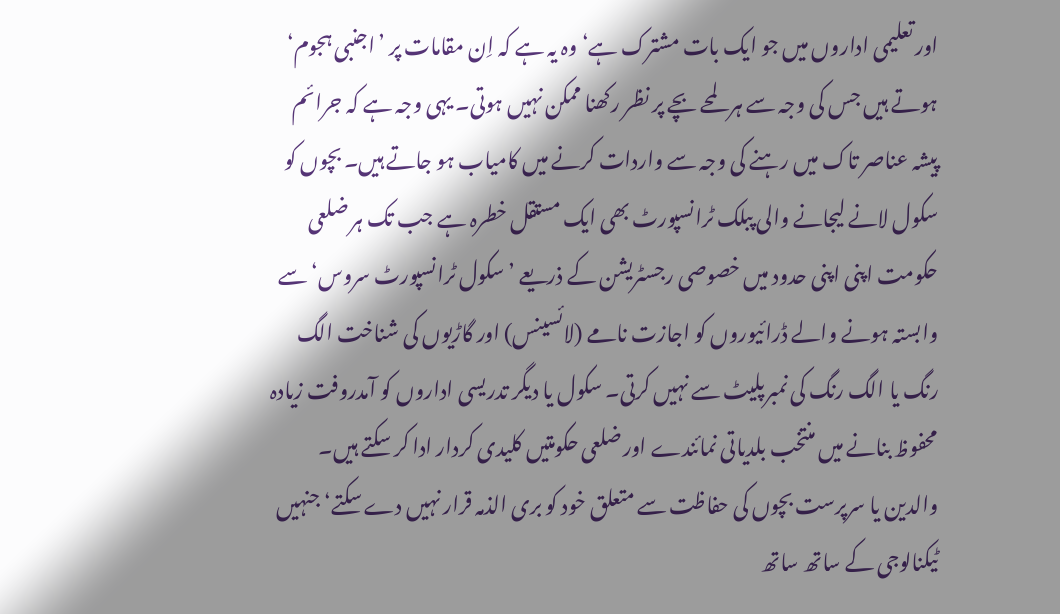اور تعلیمی اداروں میں جو ایک بات مشترک ہے‘ وہ یہ ہے کہ اِن مقامات پر ’اجنبی ہجوم‘ ہوتے ہیں جس کی وجہ سے ہر لمحے بچے پر نظر رکھنا ممکن نہیں ہوتی۔ یہی وجہ ہے کہ جرائم پیشہ عناصر تاک میں رہنے کی وجہ سے واردات کرنے میں کامیاب ہو جاتے ہیں۔ بچوں کو سکول لانے لیجانے والی پبلک ٹرانسپورٹ بھی ایک مستقل خطرہ ہے جب تک ہر ضلعی حکومت اپنی اپنی حدود میں خصوصی رجسٹریشن کے ذریعے ’سکول ٹرانسپورٹ سروس‘ سے وابستہ ہونے والے ڈرائیوروں کو اجازت نامے (لائسینس) اور گاڑیوں کی شناخت الگ رنگ یا الگ رنگ کی نمبرپلیٹ سے نہیں کرتی۔ سکول یا دیگر تدریسی اداروں کو آمدروفت زیادہ محفوظ بنانے میں منتخب بلدیاتی نمائندے اور ضلعی حکومتیں کلیدی کردار ادا کر سکتے ہیں۔
والدین یا سرپرست بچوں کی حفاظت سے متعلق خود کو بری الذمہ قرار نہیں دے سکتے‘ جنہیں ٹیکنالوجی کے ساتھ ساتھ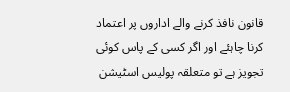قانون نافذ کرنے والے اداروں پر اعتماد کرنا چاہئے اور اگر کسی کے پاس کوئی تجویز ہے تو متعلقہ پولیس اسٹیشن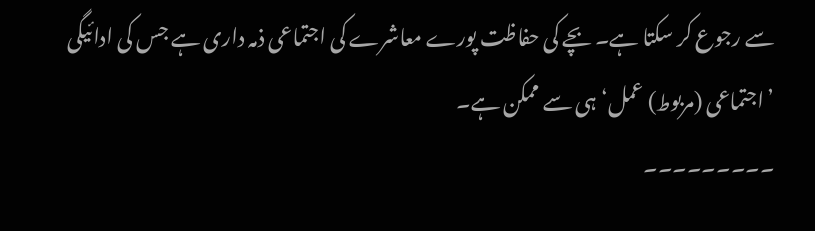سے رجوع کر سکتا ہے۔ بچے کی حفاظت پورے معاشرے کی اجتماعی ذمہ داری ہے جس کی ادائیگی ’اجتماعی (مربوط) عمل‘ ہی سے ممکن ہے۔
۔۔۔۔۔۔۔۔۔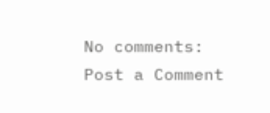No comments:
Post a Comment